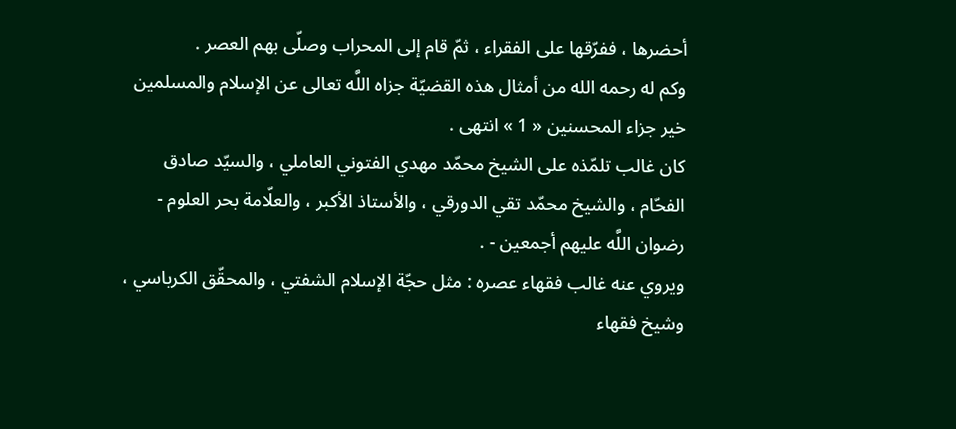أحضرها ، ففرّقها على الفقراء ، ثمّ قام إلى المحراب وصلّى بهم العصر .
وكم له رحمه الله من أمثال هذه القضيّة جزاه اللَّه تعالى عن الإسلام والمسلمين خير جزاء المحسنين « 1 » انتهى .
كان غالب تلمّذه على الشيخ محمّد مهدي الفتوني العاملي ، والسيّد صادق الفحّام ، والشيخ محمّد تقي الدورقي ، والأستاذ الأكبر ، والعلّامة بحر العلوم - رضوان اللَّه عليهم أجمعين - .
ويروي عنه غالب فقهاء عصره : مثل حجّة الإسلام الشفتي ، والمحقّق الكرباسي ، وشيخ فقهاء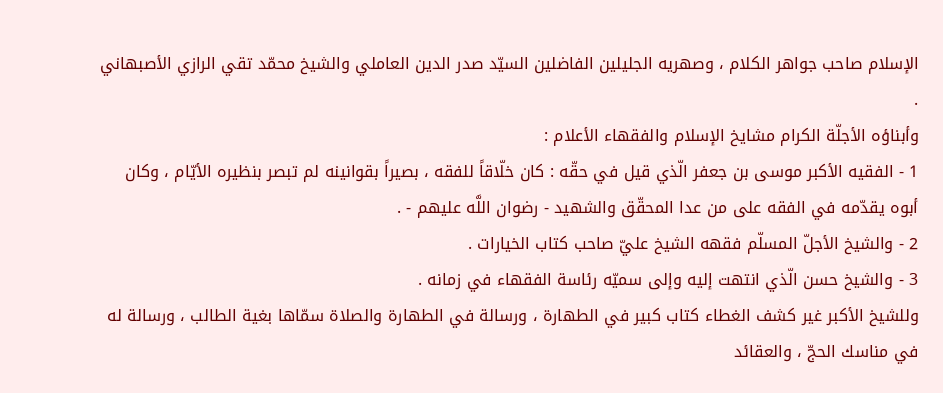الإسلام صاحب جواهر الكلام ، وصهريه الجليلين الفاضلين السيّد صدر الدين العاملي والشيخ محمّد تقي الرازي الأصبهاني .
وأبناؤه الأجلّة الكرام مشايخ الإسلام والفقهاء الأعلام :
1 - الفقيه الأكبر موسى بن جعفر الّذي قيل في حقّه : كان خلّاقاً للفقه ، بصيراً بقوانينه لم تبصر بنظيره الأيّام ، وكان أبوه يقدّمه في الفقه على من عدا المحقّق والشهيد - رضوان اللَّه عليهم - .
2 - والشيخ الأجلّ المسلّم فقهه الشيخ عليّ صاحب كتاب الخيارات .
3 - والشيخ حسن الّذي انتهت إليه وإلى سميّه رئاسة الفقهاء في زمانه .
وللشيخ الأكبر غير كشف الغطاء كتاب كبير في الطهارة ، ورسالة في الطهارة والصلاة سمّاها بغية الطالب ، ورسالة له في مناسك الحجّ ، والعقائد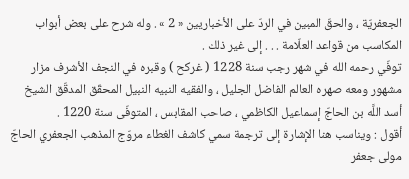الجعفريّة ، والحقّ المبين في الردّ على الأخباريين « 2 » . وله شرح على بعض أبواب المكاسب من قواعد العلّامة . . . إلى غير ذلك .
توفّي رحمه الله في شهر رجب سنة 1228 ( غركح ) وقبره في النجف الأشرف مزار مشهور ومعه صهره العالم الفاضل الجليل ، والفقيه النبيه النبيل المحقّق المدقّق الشيخ أسد اللَّه بن الحاجّ إسماعيل الكاظمي ، صاحب المقابس ، المتوفّى سنة 1220 .
أقول : ويناسب هنا الإشارة إلى ترجمة سمي كاشف الغطاء مروّج المذهب الجعفري الحاجّ مولى جعفر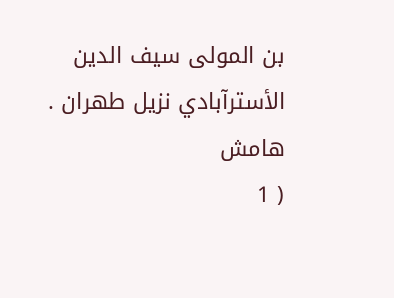بن المولى سيف الدين الأسترآبادي نزيل طهران .
هامش
( 1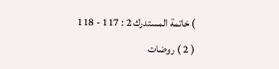) خاتمة المستدرك 2 : 117 - 118
( 2 ) روضات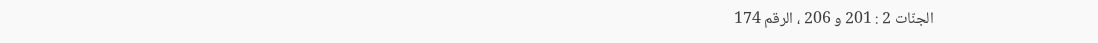الجنّات 2 : 201 و 206 ، الرقم 174